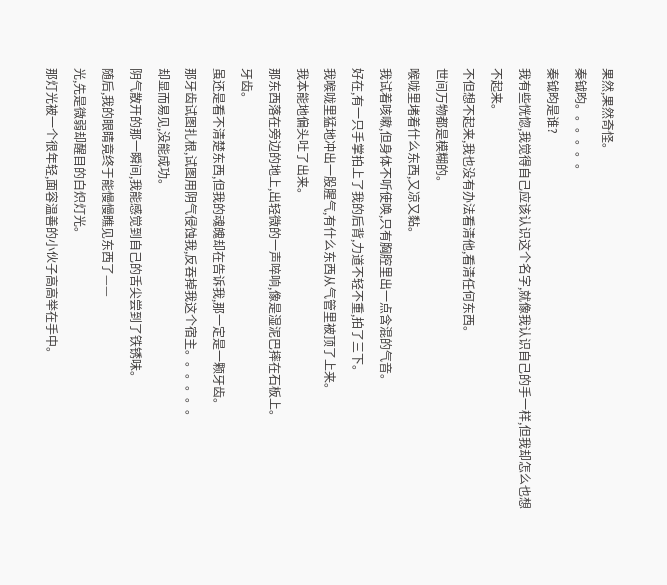果然,果然奇怪。
秦钺昀。。。。。。
秦钺昀是谁?
我有些恍惚,我觉得自己应该认识这个名字,就像我认识自己的手一样,但我却怎么也想不起来。
不但想不起来,我也没有办法看清他,看清任何东西。
世间万物都是模糊的。
喉咙里堵着什么东西,又凉又黏。
我试着咳嗽,但身体不听使唤,只有胸腔里出一点含混的气音。
好在,有一只手掌拍上了我的后背,力道不轻不重,拍了三下。
我喉咙里猛地冲出一股腥气,有什么东西从气管里被顶了上来。
我本能地偏头吐了出来。
那东西落在旁边的地上,出轻微的一声啐响,像是湿泥巴摔在石板上。
牙齿。
虽还是看不清楚东西,但我的魂魄却在告诉我,那一定是一颗牙齿。
那牙齿试图扎根,试图用阴气侵蚀我,反吞掉我这个宿主。。。。。。
却显而易见,没能成功。
阴气散开的那一瞬间,我能感觉到自己的舌尖尝到了铁锈味。
随后,我的眼睛竟终于能慢慢瞧见东西了——
光,先是微弱却醒目的白炽灯光。
那灯光被一个很年轻,面容温善的小伙子高高举在手中。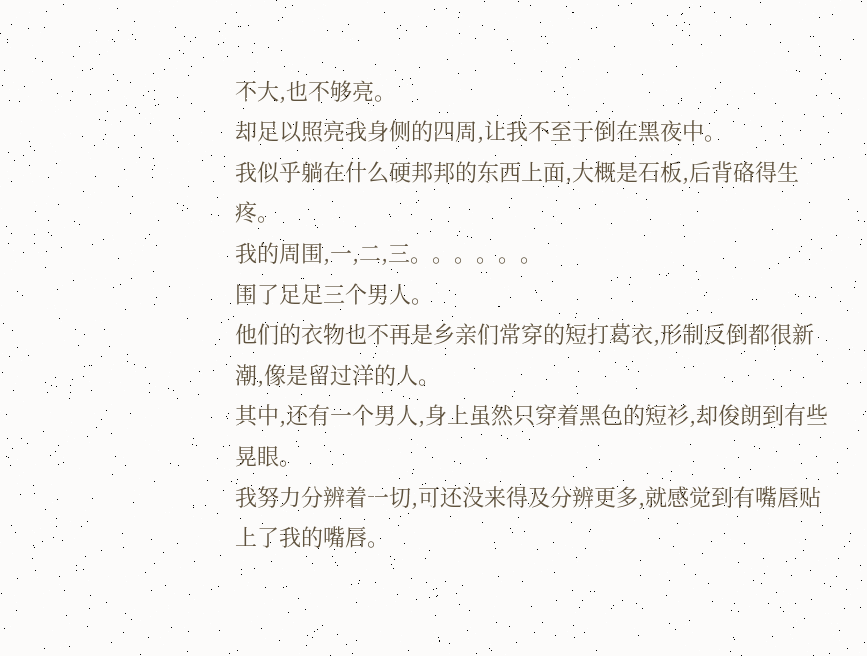不大,也不够亮。
却足以照亮我身侧的四周,让我不至于倒在黑夜中。
我似乎躺在什么硬邦邦的东西上面,大概是石板,后背硌得生疼。
我的周围,一,二,三。。。。。。
围了足足三个男人。
他们的衣物也不再是乡亲们常穿的短打葛衣,形制反倒都很新潮,像是留过洋的人。
其中,还有一个男人,身上虽然只穿着黑色的短衫,却俊朗到有些晃眼。
我努力分辨着一切,可还没来得及分辨更多,就感觉到有嘴唇贴上了我的嘴唇。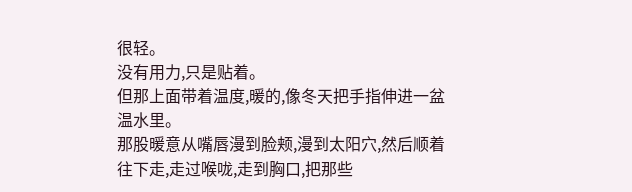很轻。
没有用力,只是贴着。
但那上面带着温度,暖的,像冬天把手指伸进一盆温水里。
那股暖意从嘴唇漫到脸颊,漫到太阳穴,然后顺着往下走,走过喉咙,走到胸口,把那些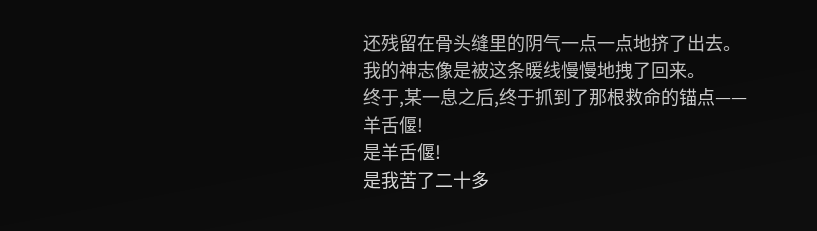还残留在骨头缝里的阴气一点一点地挤了出去。
我的神志像是被这条暖线慢慢地拽了回来。
终于,某一息之后,终于抓到了那根救命的锚点——
羊舌偃!
是羊舌偃!
是我苦了二十多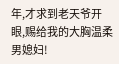年,才求到老天爷开眼,赐给我的大胸温柔男媳妇!